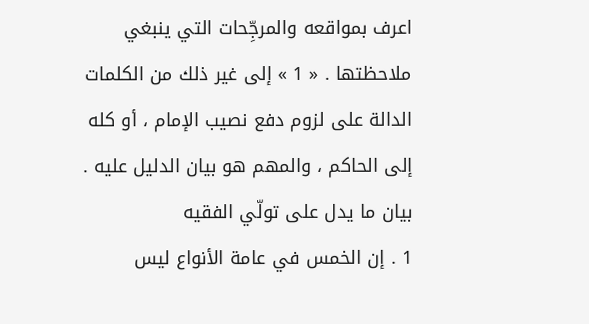اعرف بمواقعه والمرجِّحات التي ينبغي ملاحظتها . « 1 » إلى غير ذلك من الكلمات الدالة على لزوم دفع نصيب الإمام ، أو كله إلى الحاكم ، والمهم هو بيان الدليل عليه .
بيان ما يدل على تولّي الفقيه
1 . إن الخمس في عامة الأنواع ليس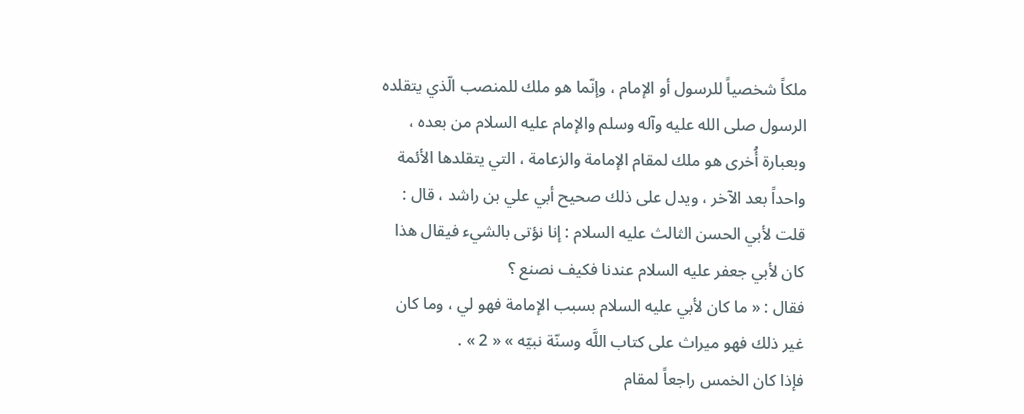ملكاً شخصياً للرسول أو الإمام ، وإنّما هو ملك للمنصب الّذي يتقلده الرسول صلى الله عليه وآله وسلم والإمام عليه السلام من بعده ، وبعبارة أُخرى هو ملك لمقام الإمامة والزعامة ، التي يتقلدها الأئمة واحداً بعد الآخر ، ويدل على ذلك صحيح أبي علي بن راشد ، قال : قلت لأبي الحسن الثالث عليه السلام : إنا نؤتى بالشيء فيقال هذا كان لأبي جعفر عليه السلام عندنا فكيف نصنع ؟
فقال : « ما كان لأبي عليه السلام بسبب الإمامة فهو لي ، وما كان غير ذلك فهو ميراث على كتاب اللَّه وسنّة نبيّه » « 2 » .
فإذا كان الخمس راجعاً لمقام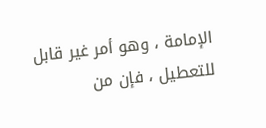الإمامة ، وهو أمر غير قابل للتعطيل ، فإن من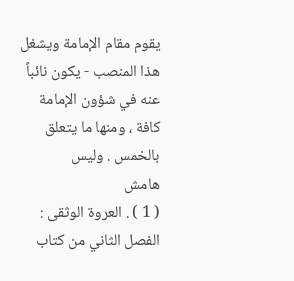يقوم مقام الإمامة ويشغل هذا المنصب - يكون نائباً عنه في شؤون الإمامة كافة ، ومنها ما يتعلق بالخمس . وليس
هامش
( 1 ) . العروة الوثقى : الفصل الثاني من كتاب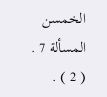الخمسن المسألة 7 .
( 2 ) .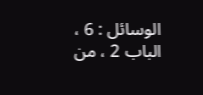الوسائل : 6 ، الباب 2 ، من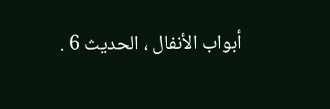أبواب الأنفال ، الحديث 6 .